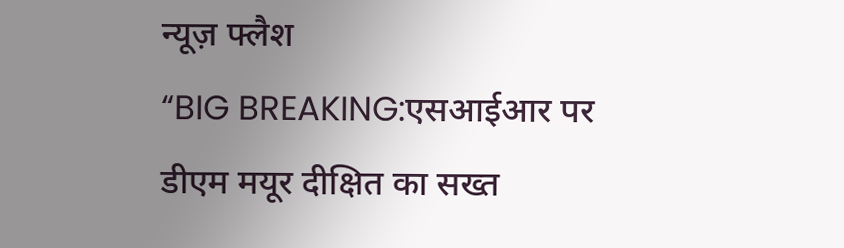न्यूज़ फ्लैश
“BIG BREAKING:एसआईआर पर डीएम मयूर दीक्षित का सख्त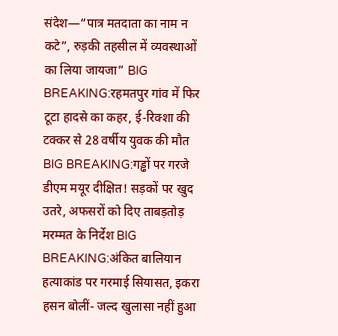संदेश—“पात्र मतदाता का नाम न कटे”, रुड़की तहसील में व्यवस्थाओं का लिया जायजा” BIG BREAKING:रहमतपुर गांव में फिर टूटा हादसे का कहर, ई-रिक्शा की टक्कर से 28 वर्षीय युवक की मौत BIG BREAKING:गड्ढों पर गरजे डीएम मयूर दीक्षित! सड़कों पर खुद उतरे, अफसरों को दिए ताबड़तोड़ मरम्मत के निर्देश BIG BREAKING:अंकित बालियान हत्याकांड पर गरमाई सियासत, इकरा हसन बोलीं- जल्द खुलासा नहीं हुआ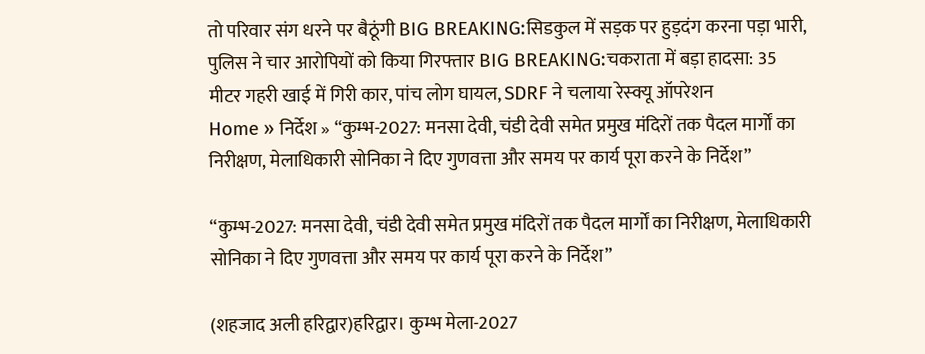तो परिवार संग धरने पर बैठूंगी BIG BREAKING:सिडकुल में सड़क पर हुड़दंग करना पड़ा भारी, पुलिस ने चार आरोपियों को किया गिरफ्तार BIG BREAKING:चकराता में बड़ा हादसा: 35 मीटर गहरी खाई में गिरी कार, पांच लोग घायल, SDRF ने चलाया रेस्क्यू ऑपरेशन
Home » निर्देश » “कुम्भ-2027: मनसा देवी, चंडी देवी समेत प्रमुख मंदिरों तक पैदल मार्गों का निरीक्षण, मेलाधिकारी सोनिका ने दिए गुणवत्ता और समय पर कार्य पूरा करने के निर्देश”

“कुम्भ-2027: मनसा देवी, चंडी देवी समेत प्रमुख मंदिरों तक पैदल मार्गों का निरीक्षण, मेलाधिकारी सोनिका ने दिए गुणवत्ता और समय पर कार्य पूरा करने के निर्देश”

(शहजाद अली हरिद्वार)हरिद्वार। कुम्भ मेला-2027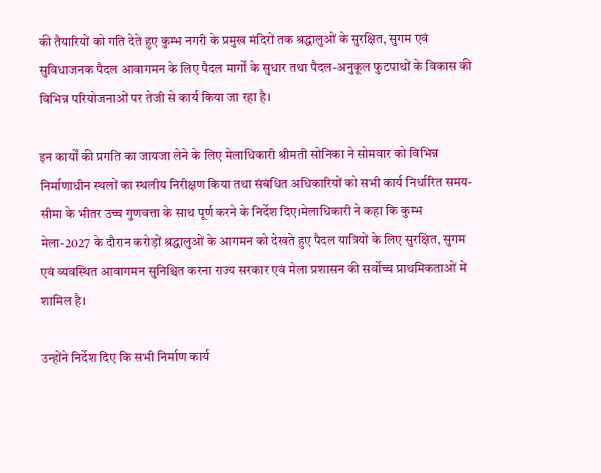की तैयारियों को गति देते हुए कुम्भ नगरी के प्रमुख मंदिरों तक श्रद्धालुओं के सुरक्षित, सुगम एवं सुविधाजनक पैदल आवागमन के लिए पैदल मार्गों के सुधार तथा पैदल-अनुकूल फुटपाथों के विकास की विभिन्न परियोजनाओं पर तेजी से कार्य किया जा रहा है।

इन कार्यों की प्रगति का जायजा लेने के लिए मेलाधिकारी श्रीमती सोनिका ने सोमवार को विभिन्न निर्माणाधीन स्थलों का स्थलीय निरीक्षण किया तथा संबंधित अधिकारियों को सभी कार्य निर्धारित समय-सीमा के भीतर उच्च गुणवत्ता के साथ पूर्ण करने के निर्देश दिए।मेलाधिकारी ने कहा कि कुम्भ मेला-2027 के दौरान करोड़ों श्रद्धालुओं के आगमन को देखते हुए पैदल यात्रियों के लिए सुरक्षित, सुगम एवं व्यवस्थित आवागमन सुनिश्चित करना राज्य सरकार एवं मेला प्रशासन की सर्वोच्च प्राथमिकताओं में शामिल है।

उन्होंने निर्देश दिए कि सभी निर्माण कार्य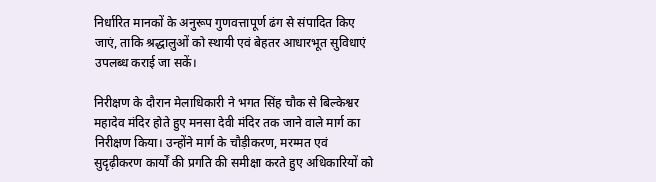निर्धारित मानकों के अनुरूप गुणवत्तापूर्ण ढंग से संपादित किए जाएं, ताकि श्रद्धालुओं को स्थायी एवं बेहतर आधारभूत सुविधाएं उपलब्ध कराई जा सकें।

निरीक्षण के दौरान मेलाधिकारी ने भगत सिंह चौक से बिल्केश्वर महादेव मंदिर होते हुए मनसा देवी मंदिर तक जाने वाले मार्ग का निरीक्षण किया। उन्होंने मार्ग के चौड़ीकरण, मरम्मत एवं सुदृढ़ीकरण कार्यों की प्रगति की समीक्षा करते हुए अधिकारियों को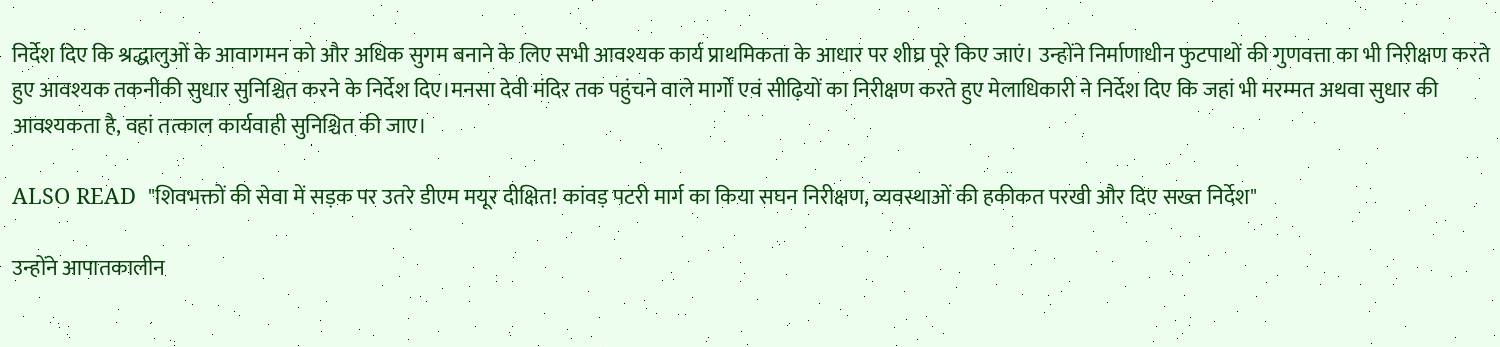निर्देश दिए कि श्रद्धालुओं के आवागमन को और अधिक सुगम बनाने के लिए सभी आवश्यक कार्य प्राथमिकता के आधार पर शीघ्र पूरे किए जाएं। उन्होंने निर्माणाधीन फुटपाथों की गुणवत्ता का भी निरीक्षण करते हुए आवश्यक तकनीकी सुधार सुनिश्चित करने के निर्देश दिए।मनसा देवी मंदिर तक पहुंचने वाले मार्गों एवं सीढ़ियों का निरीक्षण करते हुए मेलाधिकारी ने निर्देश दिए कि जहां भी मरम्मत अथवा सुधार की आवश्यकता है, वहां तत्काल कार्यवाही सुनिश्चित की जाए।

ALSO READ  "शिवभक्तों की सेवा में सड़क पर उतरे डीएम मयूर दीक्षित! कांवड़ पटरी मार्ग का किया सघन निरीक्षण, व्यवस्थाओं की हकीकत परखी और दिए सख्त निर्देश"

उन्होंने आपातकालीन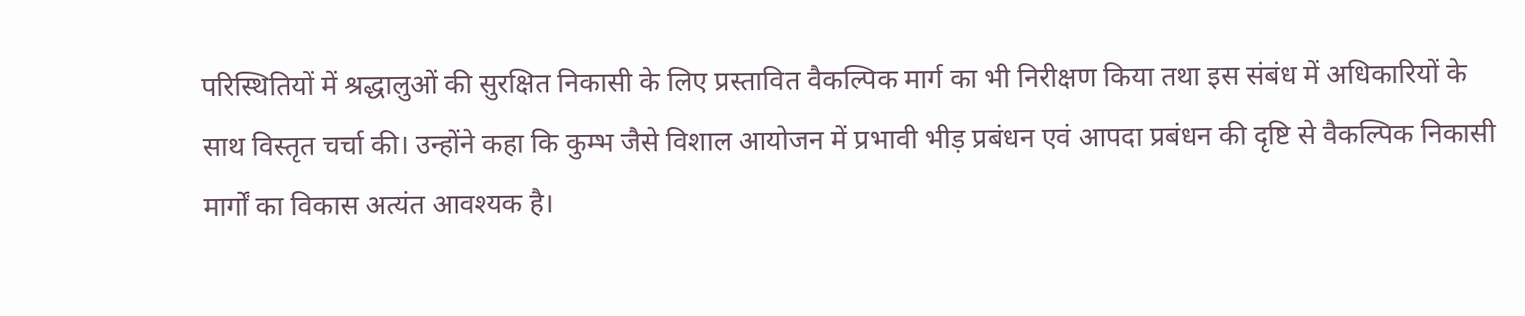परिस्थितियों में श्रद्धालुओं की सुरक्षित निकासी के लिए प्रस्तावित वैकल्पिक मार्ग का भी निरीक्षण किया तथा इस संबंध में अधिकारियों के साथ विस्तृत चर्चा की। उन्होंने कहा कि कुम्भ जैसे विशाल आयोजन में प्रभावी भीड़ प्रबंधन एवं आपदा प्रबंधन की दृष्टि से वैकल्पिक निकासी मार्गों का विकास अत्यंत आवश्यक है।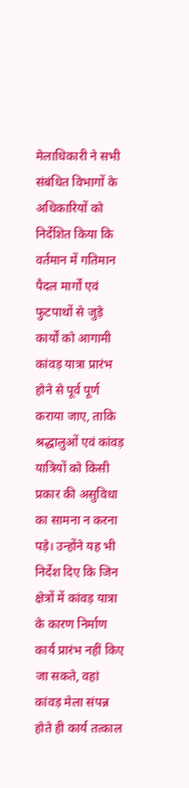मेलाधिकारी ने सभी संबंधित विभागों के अधिकारियों को निर्देशित किया कि वर्तमान में गतिमान पैदल मार्गों एवं फुटपाथों से जुड़े कार्यों को आगामी कांवड़ यात्रा प्रारंभ होने से पूर्व पूर्ण कराया जाए, ताकि श्रद्धालुओं एवं कांवड़ यात्रियों को किसी प्रकार की असुविधा का सामना न करना पड़े। उन्होंने यह भी निर्देश दिए कि जिन क्षेत्रों में कांवड़ यात्रा के कारण निर्माण कार्य प्रारंभ नहीं किए जा सकते, वहां कांवड़ मेला संपन्न होते ही कार्य तत्काल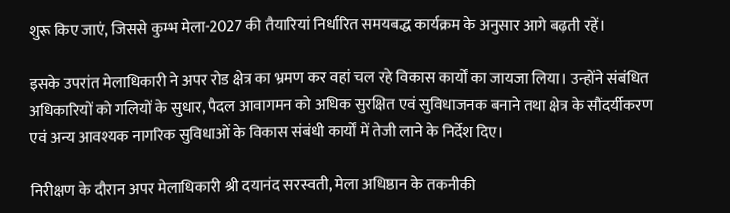शुरू किए जाएं, जिससे कुम्भ मेला-2027 की तैयारियां निर्धारित समयबद्ध कार्यक्रम के अनुसार आगे बढ़ती रहें।

इसके उपरांत मेलाधिकारी ने अपर रोड क्षेत्र का भ्रमण कर वहां चल रहे विकास कार्यों का जायजा लिया। उन्होंने संबंधित अधिकारियों को गलियों के सुधार, पैदल आवागमन को अधिक सुरक्षित एवं सुविधाजनक बनाने तथा क्षेत्र के सौंदर्यीकरण एवं अन्य आवश्यक नागरिक सुविधाओं के विकास संबंधी कार्यों में तेजी लाने के निर्देश दिए।

निरीक्षण के दौरान अपर मेलाधिकारी श्री दयानंद सरस्वती, मेला अधिष्ठान के तकनीकी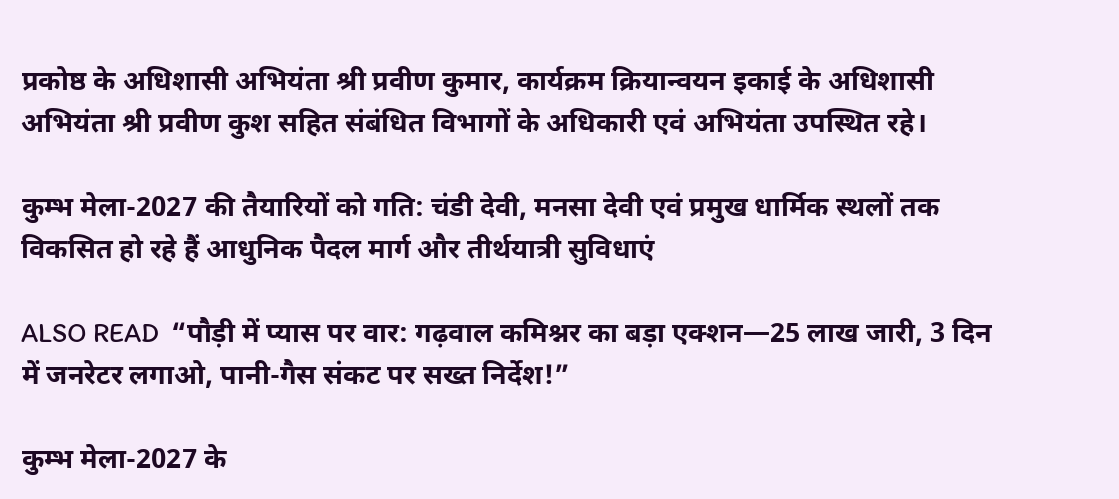प्रकोष्ठ के अधिशासी अभियंता श्री प्रवीण कुमार, कार्यक्रम क्रियान्वयन इकाई के अधिशासी अभियंता श्री प्रवीण कुश सहित संबंधित विभागों के अधिकारी एवं अभियंता उपस्थित रहे।

कुम्भ मेला-2027 की तैयारियों को गति: चंडी देवी, मनसा देवी एवं प्रमुख धार्मिक स्थलों तक विकसित हो रहे हैं आधुनिक पैदल मार्ग और तीर्थयात्री सुविधाएं

ALSO READ  “पौड़ी में प्यास पर वार: गढ़वाल कमिश्नर का बड़ा एक्शन—25 लाख जारी, 3 दिन में जनरेटर लगाओ, पानी-गैस संकट पर सख्त निर्देश!”

कुम्भ मेला-2027 के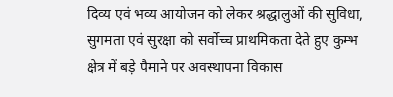दिव्य एवं भव्य आयोजन को लेकर श्रद्धालुओं की सुविधा, सुगमता एवं सुरक्षा को सर्वोच्च प्राथमिकता देते हुए कुम्भ क्षेत्र में बड़े पैमाने पर अवस्थापना विकास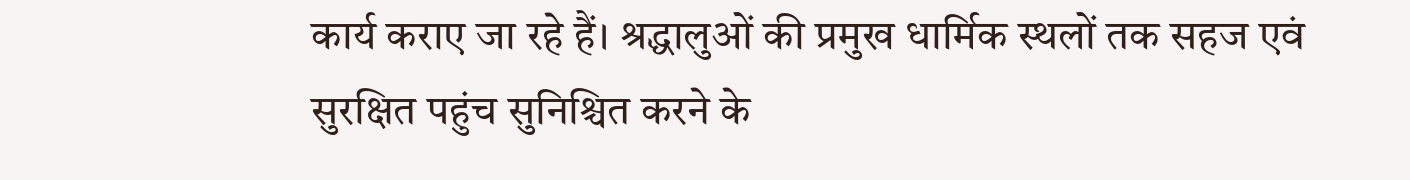कार्य कराए जा रहे हैं। श्रद्धालुओं की प्रमुख धार्मिक स्थलों तक सहज एवं सुरक्षित पहुंच सुनिश्चित करने के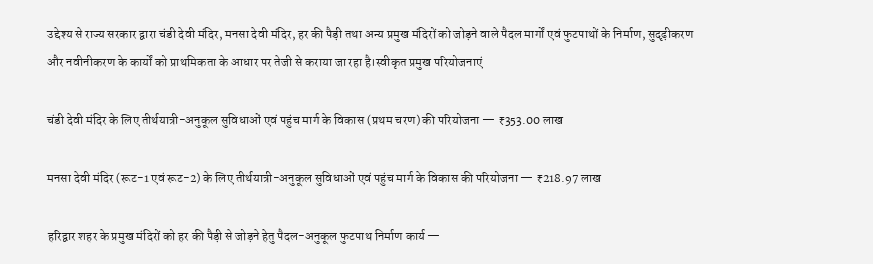उद्देश्य से राज्य सरकार द्वारा चंडी देवी मंदिर, मनसा देवी मंदिर, हर की पैड़ी तथा अन्य प्रमुख मंदिरों को जोड़ने वाले पैदल मार्गों एवं फुटपाथों के निर्माण, सुदृढ़ीकरण और नवीनीकरण के कार्यों को प्राथमिकता के आधार पर तेजी से कराया जा रहा है।स्वीकृत प्रमुख परियोजनाएं

चंडी देवी मंदिर के लिए तीर्थयात्री-अनुकूल सुविधाओं एवं पहुंच मार्ग के विकास (प्रथम चरण) की परियोजना — ₹353.00 लाख

मनसा देवी मंदिर (रूट-1 एवं रूट-2) के लिए तीर्थयात्री-अनुकूल सुविधाओं एवं पहुंच मार्ग के विकास की परियोजना — ₹218.97 लाख

हरिद्वार शहर के प्रमुख मंदिरों को हर की पैड़ी से जोड़ने हेतु पैदल-अनुकूल फुटपाथ निर्माण कार्य —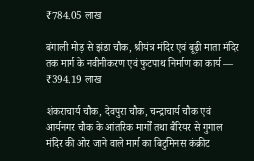₹784.05 लाख

बंगाली मोड़ से झंडा चौक, श्रीयंत्र मंदिर एवं बूढ़ी माता मंदिर तक मार्ग के नवीनीकरण एवं फुटपाथ निर्माण का कार्य — ₹394.19 लाख

शंकराचार्य चौक, देवपुरा चौक, चन्द्राचार्य चौक एवं आर्यनगर चौक के आंतरिक मार्गों तथा बैरियर से गुगाल मंदिर की ओर जाने वाले मार्ग का बिटुमिनस कंक्रीट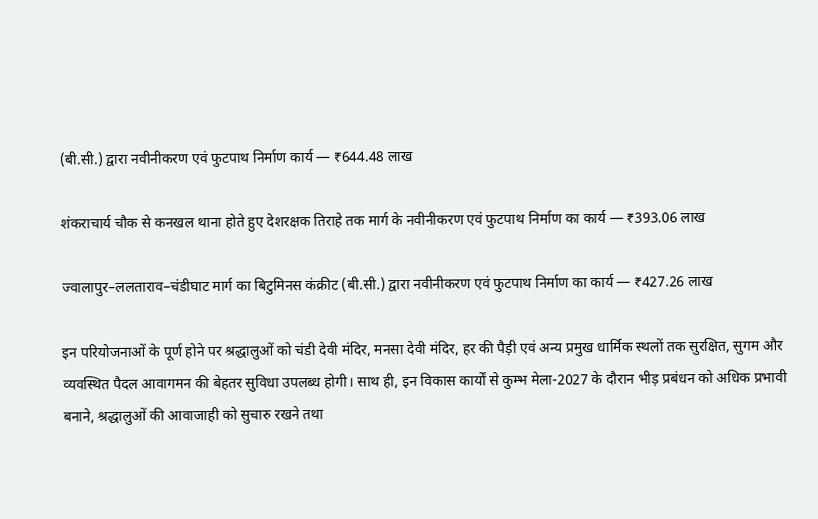(बी.सी.) द्वारा नवीनीकरण एवं फुटपाथ निर्माण कार्य — ₹644.48 लाख

शंकराचार्य चौक से कनखल थाना होते हुए देशरक्षक तिराहे तक मार्ग के नवीनीकरण एवं फुटपाथ निर्माण का कार्य — ₹393.06 लाख

ज्वालापुर–ललताराव–चंडीघाट मार्ग का बिटुमिनस कंक्रीट (बी.सी.) द्वारा नवीनीकरण एवं फुटपाथ निर्माण का कार्य — ₹427.26 लाख

इन परियोजनाओं के पूर्ण होने पर श्रद्धालुओं को चंडी देवी मंदिर, मनसा देवी मंदिर, हर की पैड़ी एवं अन्य प्रमुख धार्मिक स्थलों तक सुरक्षित, सुगम और व्यवस्थित पैदल आवागमन की बेहतर सुविधा उपलब्ध होगी। साथ ही, इन विकास कार्यों से कुम्भ मेला-2027 के दौरान भीड़ प्रबंधन को अधिक प्रभावी बनाने, श्रद्धालुओं की आवाजाही को सुचारु रखने तथा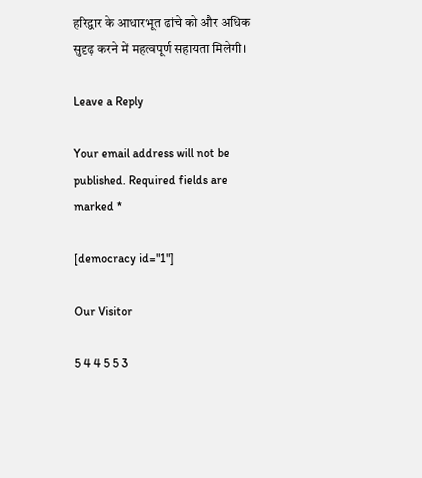हरिद्वार के आधारभूत ढांचे को और अधिक सुदृढ़ करने में महत्वपूर्ण सहायता मिलेगी।

Leave a Reply

Your email address will not be published. Required fields are marked *

[democracy id="1"]

Our Visitor

5 4 4 5 5 3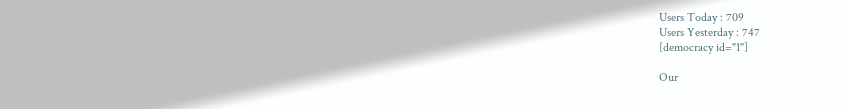Users Today : 709
Users Yesterday : 747
[democracy id="1"]

Our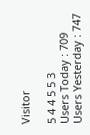Visitor

5 4 4 5 5 3
Users Today : 709
Users Yesterday : 747